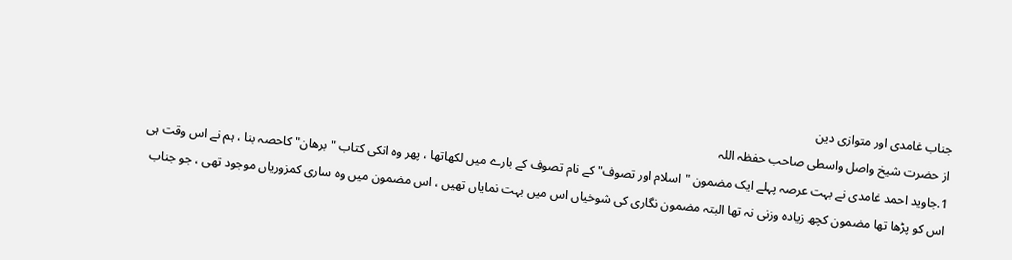جناب غامدی اور متوازی دین
از حضرت شیخ واصل واسطی صاحب حفظہ اللہ
1.جاوید احمد غامدی نے بہت عرصہ پہلے ایک مضمون "اسلام اور تصوف" کے نام تصوف کے بارے میں لکھاتھا ، پھر وہ انکی کتاب "برھان" کاحصہ بنا ، ہم نے اس وقت ہی اس کو پڑھا تھا مضمون کچھ زیادہ وزنی نہ تھا البتہ مضمون نگاری کی شوخیاں اس میں بہت نمایاں تھیں ، اس مضمون میں وہ ساری کمزوریاں موجود تھی ، جو جناب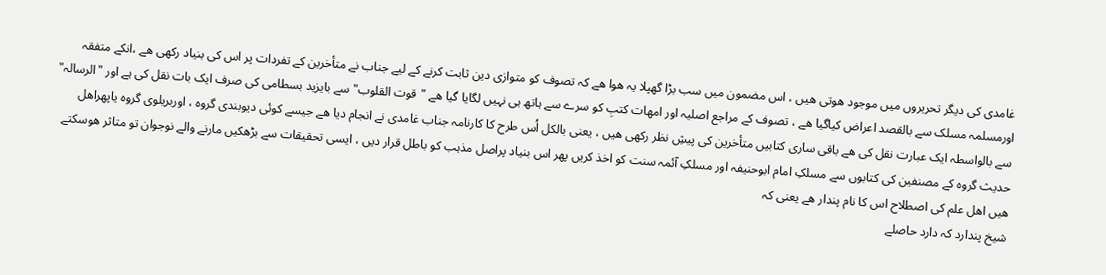غامدی کی دیگر تحریروں میں موجود ھوتی ھیں ، اس مضمون میں سب بڑا گھپلا یہ ھوا ھے کہ تصوف کو متوازی دین ثابت کرنے کے لیے جناب نے متأخرين کے تفردات پر اس کی بنیاد رکھی ھے ،انکے متفقہ اورمسلمہ مسلک سے بالقصد اعراض کیاگیا ھے ، تصوف کے مراجع اصلیہ اور امھات کتبِ کو سرے سے ہاتھ ہی نہیں لگایا گیا ھے "قوت القلوب" سے بایزید بسطامی کی صرف ایک بات نقل کی ہے اور "الرسالہ" سے بالواسطہ ایک عبارت نقل کی ھے باقی ساری کتابیں متأخرين کی پیشِ نظر رکھی ھیں ، یعنی بالکل اُس طرح کا کارنامہ جناب غامدی نے انجام دیا ھے جیسے کوئی دیوبندی گروہ ، اوربریلوی گروہ یاپھراھل حدیث گروہ کے مصنفین کی کتابوں سے مسلکِ امام ابوحنیفہ اور مسلکِ آئمہ سنت کو اخذ کریں پھر اس بنیاد پراصل مذہب کو باطل قرار دیں ، ایسی تحقیقات سے بڑھکیں مارنے والے نوجوان تو متاثر ھوسکتے ھیں اھل علم کی اصطلاح اس کا نام پندار ھے یعنی کہ
شیخ پندارد کہ دارد حاصلے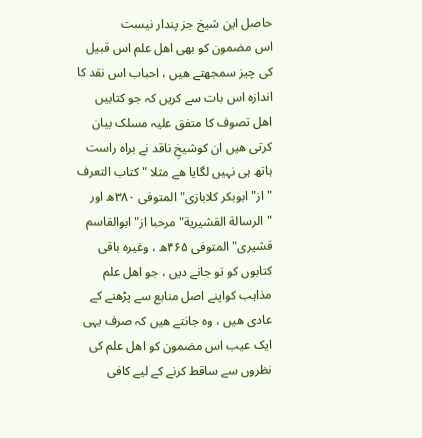حاصل این شیخ جز پندار نیست
اس مضمون کو بھی اھل علم اس قبیل کی چیز سمجھتے ھیں ، احباب اس نقد کا اندازہ اس بات سے کریں کہ جو کتابیں اھل تصوف کا متفق علیہ مسلک بیان کرتی ھیں ان کوشیخِ ناقد نے براہ راست ہاتھ ہی نہیں لگایا ھے مثلا "کتاب التعرف " از" ابوبکر کلابازی" المتوفی ۳۸۰ھ اور "الرسالة القشیریة" مرحبا از"ابوالقاسم قشیری" المتوفی ۴۶۵ھ ، وغیرہ باقی کتابوں کو تو جانے دیں ، جو اھل علم مذاہب کواپنے اصل منابع سے پڑھنے کے عادی ھیں ، وہ جانتے ھیں کہ صرف یہی ایک عیب اس مضمون کو اھل علم کی نظروں سے ساقط کرنے کے لیے کافی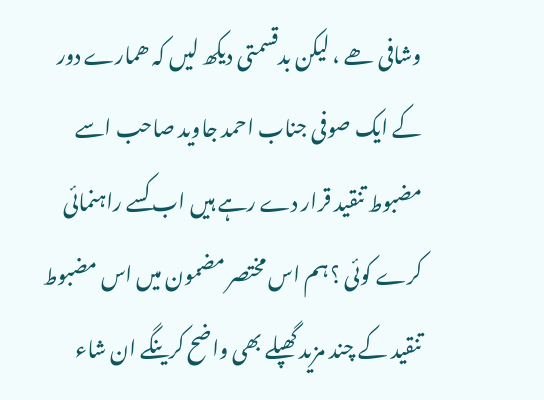وشافی ھے ، لیکن بدقسمتی دیکھ لیں کہ ھمارے دور کے ایک صوفی جناب احمد جاوید صاحب اسے مضبوط تنقید قرار دے رہے ہیں اب کسے راہنمائی کرے کوئی ؟ ہم اس مختصر مضمون میں اس مضبوط تنقید کے چند مزید گھپلے بھی واضح کرینگے ان شاء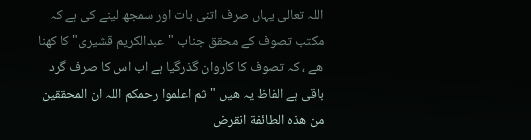اللہ تعالی یہاں صرف اتنی بات اور سمجھ لینے کی ہے کہ مکتب تصوف کے محقق جناب "عبدالکریم قشیری" کا کھنا ھے ، کہ تصوف کا کاروان گذرگیا ہے اب اس کا صرف گرد باقی ہے الفاظ یہ ھیں "ثم اعلموا رحمکم اللہ ان المحققین من ھذہ الطائفة انقرض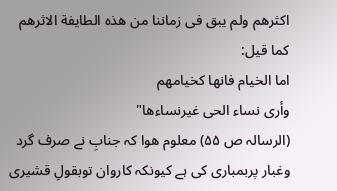اکثرھم ولم یبق فی زماننا من ھذہ الطایفة الاثرھم کما قیل:
اما الخیام فانھا کخیامھم
وأری نساء الحی غیرنساءھا"
(الرسالہ ص ۵۵) معلوم ھوا کہ جنابِ نے صرف گرد وغبار پربمباری کی ہے کیونکہ کاروان توبقولِ قشیری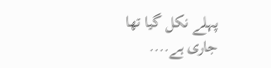پہلے نکل گیا تھا
جاری ہے....